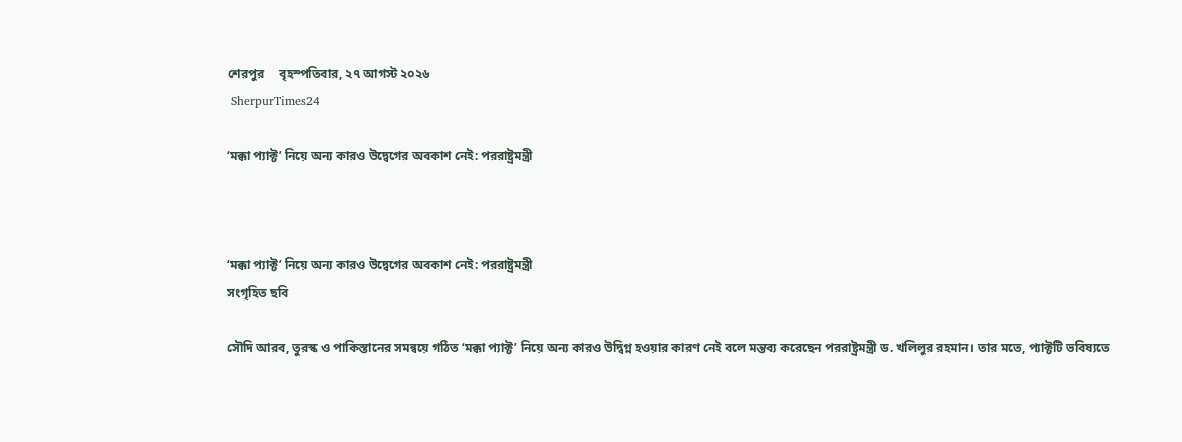শেরপুর     বৃহস্পতিবার, ২৭ আগস্ট ২০২৬
 SherpurTimes24

‘মক্কা প্যাক্ট’ নিয়ে অন্য কারও উদ্বেগের অবকাশ নেই: পররাষ্ট্রমন্ত্রী



‘মক্কা প্যাক্ট’ নিয়ে অন্য কারও উদ্বেগের অবকাশ নেই: পররাষ্ট্রমন্ত্রী
সংগৃহিত ছবি

সৌদি আরব, তুরস্ক ও পাকিস্তানের সমন্বয়ে গঠিত ‘মক্কা প্যাক্ট’ নিয়ে অন্য কারও উদ্বিগ্ন হওয়ার কারণ নেই বলে মন্তব্য করেছেন পররাষ্ট্রমন্ত্রী ড. খলিলুর রহমান। তার মতে, প্যাক্টটি ভবিষ্যতে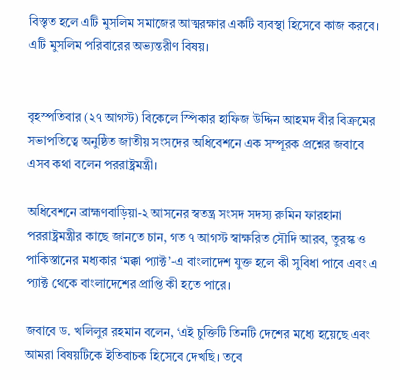বিস্তৃত হলে এটি মুসলিম সমাজের আত্মরক্ষার একটি ব্যবস্থা হিসেবে কাজ করবে। এটি মুসলিম পরিবারের অভ্যন্তরীণ বিষয়।


বৃহস্পতিবার (২৭ আগস্ট) বিকেলে স্পিকার হাফিজ উদ্দিন আহমদ বীর বিক্রমের সভাপতিত্বে অনুষ্ঠিত জাতীয় সংসদের অধিবেশনে এক সম্পূরক প্রশ্নের জবাবে এসব কথা বলেন পররাষ্ট্রমন্ত্রী।

অধিবেশনে ব্রাহ্মণবাড়িয়া-২ আসনের স্বতন্ত্র সংসদ সদস্য রুমিন ফারহানা পররাষ্ট্রমন্ত্রীর কাছে জানতে চান, গত ৭ আগস্ট স্বাক্ষরিত সৌদি আরব, তুরস্ক ও পাকিস্তানের মধ্যকার ‘মক্কা প্যাক্ট’-এ বাংলাদেশ যুক্ত হলে কী সুবিধা পাবে এবং এ প্যাক্ট থেকে বাংলাদেশের প্রাপ্তি কী হতে পারে।

জবাবে ড. খলিলুর রহমান বলেন, ‘এই চুক্তিটি তিনটি দেশের মধ্যে হয়েছে এবং আমরা বিষয়টিকে ইতিবাচক হিসেবে দেখছি। তবে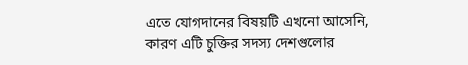এতে যোগদানের বিষয়টি এখনো আসেনি, কারণ এটি চুক্তির সদস্য দেশগুলোর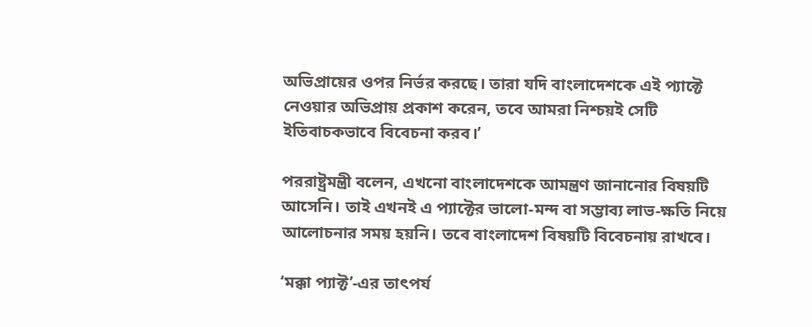অভিপ্রায়ের ওপর নির্ভর করছে। তারা যদি বাংলাদেশকে এই প্যাক্টে নেওয়ার অভিপ্রায় প্রকাশ করেন, তবে আমরা নিশ্চয়ই সেটি ইতিবাচকভাবে বিবেচনা করব।’

পররাষ্ট্রমন্ত্রী বলেন, এখনো বাংলাদেশকে আমন্ত্রণ জানানোর বিষয়টি আসেনি। তাই এখনই এ প্যাক্টের ভালো-মন্দ বা সম্ভাব্য লাভ-ক্ষতি নিয়ে আলোচনার সময় হয়নি। তবে বাংলাদেশ বিষয়টি বিবেচনায় রাখবে।

‘মক্কা প্যাক্ট’-এর তাৎপর্য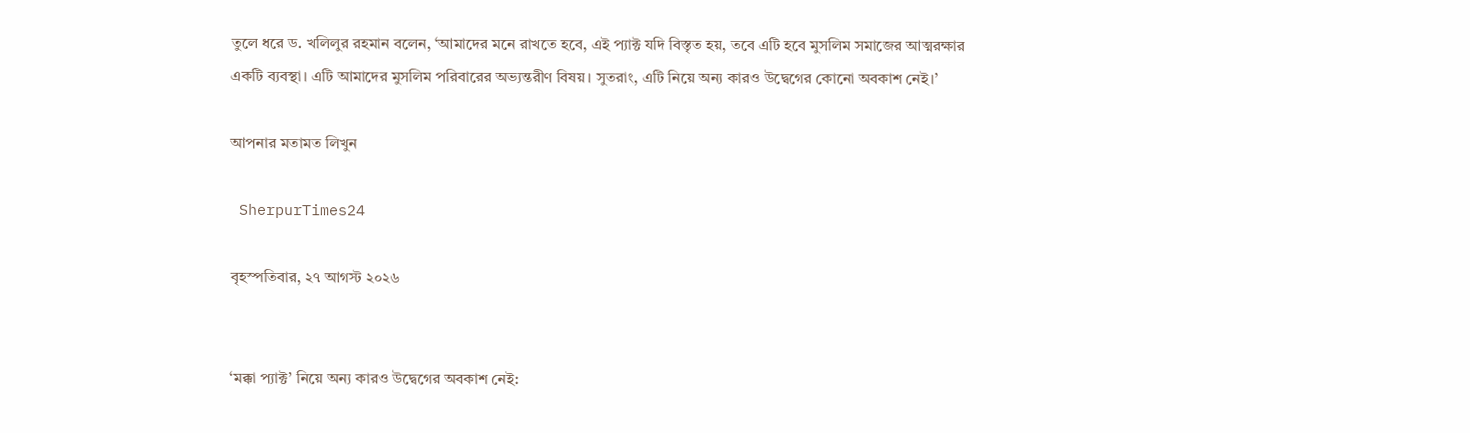তুলে ধরে ড. খলিলুর রহমান বলেন, ‘আমাদের মনে রাখতে হবে, এই প্যাক্ট যদি বিস্তৃত হয়, তবে এটি হবে মুসলিম সমাজের আত্মরক্ষার একটি ব্যবস্থা। এটি আমাদের মুসলিম পরিবারের অভ্যন্তরীণ বিষয়। সুতরাং, এটি নিয়ে অন্য কারও উদ্বেগের কোনো অবকাশ নেই।’

আপনার মতামত লিখুন

 SherpurTimes24

বৃহস্পতিবার, ২৭ আগস্ট ২০২৬


‘মক্কা প্যাক্ট’ নিয়ে অন্য কারও উদ্বেগের অবকাশ নেই: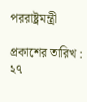পররাষ্ট্রমন্ত্রী

প্রকাশের তারিখ : ২৭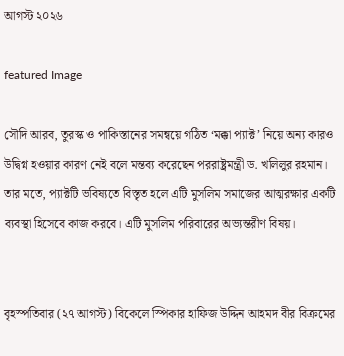আগস্ট ২০২৬

featured Image

সৌদি আরব, তুরস্ক ও পাকিস্তানের সমন্বয়ে গঠিত ‘মক্কা প্যাক্ট’ নিয়ে অন্য কারও উদ্বিগ্ন হওয়ার কারণ নেই বলে মন্তব্য করেছেন পররাষ্ট্রমন্ত্রী ড. খলিলুর রহমান। তার মতে, প্যাক্টটি ভবিষ্যতে বিস্তৃত হলে এটি মুসলিম সমাজের আত্মরক্ষার একটি ব্যবস্থা হিসেবে কাজ করবে। এটি মুসলিম পরিবারের অভ্যন্তরীণ বিষয়।


বৃহস্পতিবার (২৭ আগস্ট) বিকেলে স্পিকার হাফিজ উদ্দিন আহমদ বীর বিক্রমের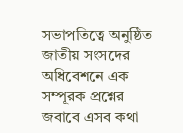সভাপতিত্বে অনুষ্ঠিত জাতীয় সংসদের অধিবেশনে এক সম্পূরক প্রশ্নের জবাবে এসব কথা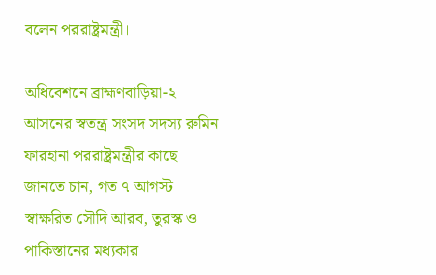বলেন পররাষ্ট্রমন্ত্রী।

অধিবেশনে ব্রাহ্মণবাড়িয়া-২ আসনের স্বতন্ত্র সংসদ সদস্য রুমিন ফারহানা পররাষ্ট্রমন্ত্রীর কাছে জানতে চান, গত ৭ আগস্ট স্বাক্ষরিত সৌদি আরব, তুরস্ক ও পাকিস্তানের মধ্যকার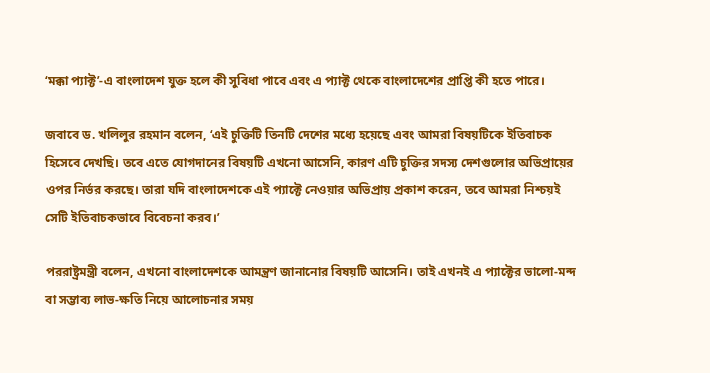‘মক্কা প্যাক্ট’-এ বাংলাদেশ যুক্ত হলে কী সুবিধা পাবে এবং এ প্যাক্ট থেকে বাংলাদেশের প্রাপ্তি কী হতে পারে।

জবাবে ড. খলিলুর রহমান বলেন, ‘এই চুক্তিটি তিনটি দেশের মধ্যে হয়েছে এবং আমরা বিষয়টিকে ইতিবাচক হিসেবে দেখছি। তবে এতে যোগদানের বিষয়টি এখনো আসেনি, কারণ এটি চুক্তির সদস্য দেশগুলোর অভিপ্রায়ের ওপর নির্ভর করছে। তারা যদি বাংলাদেশকে এই প্যাক্টে নেওয়ার অভিপ্রায় প্রকাশ করেন, তবে আমরা নিশ্চয়ই সেটি ইতিবাচকভাবে বিবেচনা করব।’

পররাষ্ট্রমন্ত্রী বলেন, এখনো বাংলাদেশকে আমন্ত্রণ জানানোর বিষয়টি আসেনি। তাই এখনই এ প্যাক্টের ভালো-মন্দ বা সম্ভাব্য লাভ-ক্ষতি নিয়ে আলোচনার সময়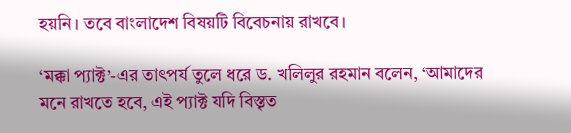হয়নি। তবে বাংলাদেশ বিষয়টি বিবেচনায় রাখবে।

‘মক্কা প্যাক্ট’-এর তাৎপর্য তুলে ধরে ড. খলিলুর রহমান বলেন, ‘আমাদের মনে রাখতে হবে, এই প্যাক্ট যদি বিস্তৃত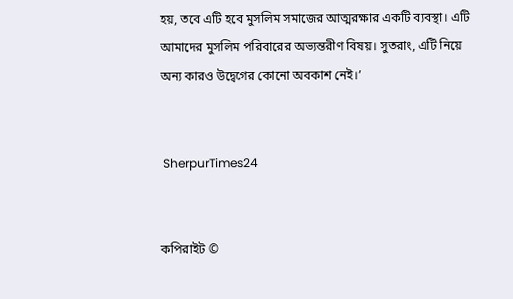হয়, তবে এটি হবে মুসলিম সমাজের আত্মরক্ষার একটি ব্যবস্থা। এটি আমাদের মুসলিম পরিবারের অভ্যন্তরীণ বিষয়। সুতরাং, এটি নিয়ে অন্য কারও উদ্বেগের কোনো অবকাশ নেই।’


 SherpurTimes24


কপিরাইট ©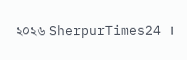২০২৬ ‍SherpurTimes24 ।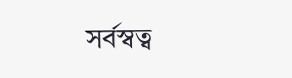সর্বস্বত্ব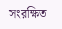সংরক্ষিত